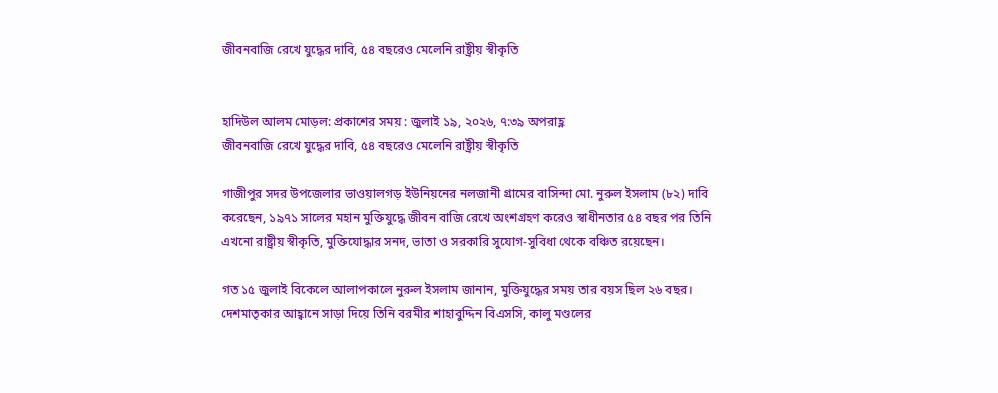জীবনবাজি রেখে যুদ্ধের দাবি, ৫৪ বছরেও মেলেনি রাষ্ট্রীয় স্বীকৃতি


হাদিউল আলম মোড়ল: প্রকাশের সময় : জুলাই ১৯, ২০২৬, ৭:৩৯ অপরাহ্ণ
জীবনবাজি রেখে যুদ্ধের দাবি, ৫৪ বছরেও মেলেনি রাষ্ট্রীয় স্বীকৃতি

গাজীপুর সদর উপজেলার ভাওয়ালগড় ইউনিয়নের নলজানী গ্রামের বাসিন্দা মো. নুরুল ইসলাম (৮২) দাবি করেছেন, ১৯৭১ সালের মহান মুক্তিযুদ্ধে জীবন বাজি রেখে অংশগ্রহণ করেও স্বাধীনতার ৫৪ বছর পর তিনি এখনো রাষ্ট্রীয় স্বীকৃতি, মুক্তিযোদ্ধার সনদ, ভাতা ও সরকারি সুযোগ-সুবিধা থেকে বঞ্চিত রয়েছেন।

গত ১৫ জুলাই বিকেলে আলাপকালে নুরুল ইসলাম জানান, মুক্তিযুদ্ধের সময় তার বয়স ছিল ২৬ বছর। দেশমাতৃকার আহ্বানে সাড়া দিয়ে তিনি বরমীর শাহাবুদ্দিন বিএসসি, কালু মণ্ডলের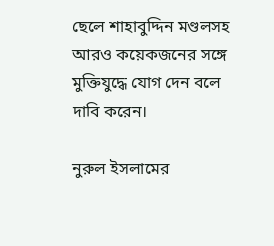ছেলে শাহাবুদ্দিন মণ্ডলসহ আরও কয়েকজনের সঙ্গে মুক্তিযুদ্ধে যোগ দেন বলে দাবি করেন।

নুরুল ইসলামের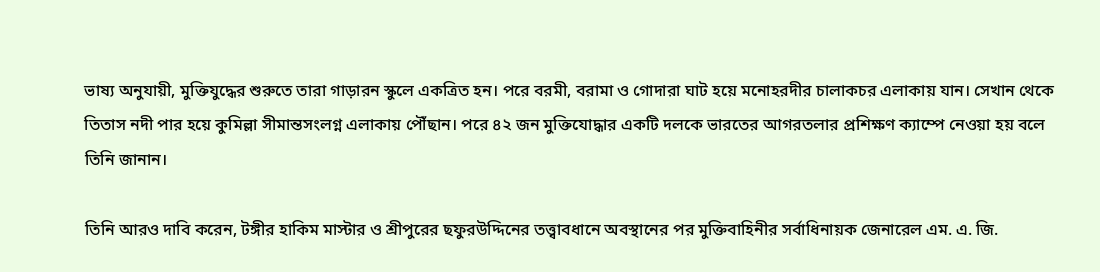ভাষ্য অনুযায়ী, মুক্তিযুদ্ধের শুরুতে তারা গাড়ারন স্কুলে একত্রিত হন। পরে বরমী, বরামা ও গোদারা ঘাট হয়ে মনোহরদীর চালাকচর এলাকায় যান। সেখান থেকে তিতাস নদী পার হয়ে কুমিল্লা সীমান্তসংলগ্ন এলাকায় পৌঁছান। পরে ৪২ জন মুক্তিযোদ্ধার একটি দলকে ভারতের আগরতলার প্রশিক্ষণ ক্যাম্পে নেওয়া হয় বলে তিনি জানান।

তিনি আরও দাবি করেন, টঙ্গীর হাকিম মাস্টার ও শ্রীপুরের ছফুরউদ্দিনের তত্ত্বাবধানে অবস্থানের পর মুক্তিবাহিনীর সর্বাধিনায়ক জেনারেল এম. এ. জি.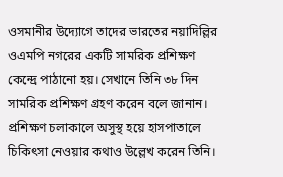ওসমানীর উদ্যোগে তাদের ভারতের নয়াদিল্লির ওএমপি নগরের একটি সামরিক প্রশিক্ষণ কেন্দ্রে পাঠানো হয়। সেখানে তিনি ৩৮ দিন সামরিক প্রশিক্ষণ গ্রহণ করেন বলে জানান। প্রশিক্ষণ চলাকালে অসুস্থ হয়ে হাসপাতালে চিকিৎসা নেওয়ার কথাও উল্লেখ করেন তিনি।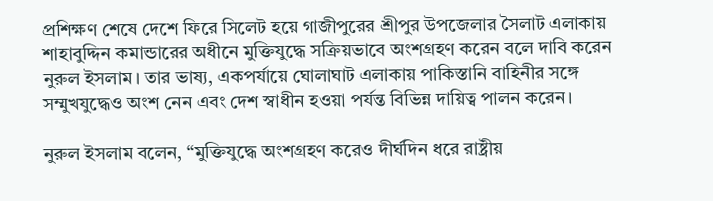প্রশিক্ষণ শেষে দেশে ফিরে সিলেট হয়ে গাজীপুরের শ্রীপুর উপজেলার সৈলাট এলাকায় শাহাবুদ্দিন কমান্ডারের অধীনে মুক্তিযুদ্ধে সক্রিয়ভাবে অংশগ্রহণ করেন বলে দাবি করেন নুরুল ইসলাম। তার ভাষ্য, একপর্যায়ে ঘোলাঘাট এলাকায় পাকিস্তানি বাহিনীর সঙ্গে সম্মুখযুদ্ধেও অংশ নেন এবং দেশ স্বাধীন হওয়া পর্যন্ত বিভিন্ন দায়িত্ব পালন করেন।

নুরুল ইসলাম বলেন, “মুক্তিযুদ্ধে অংশগ্রহণ করেও দীর্ঘদিন ধরে রাষ্ট্রীয়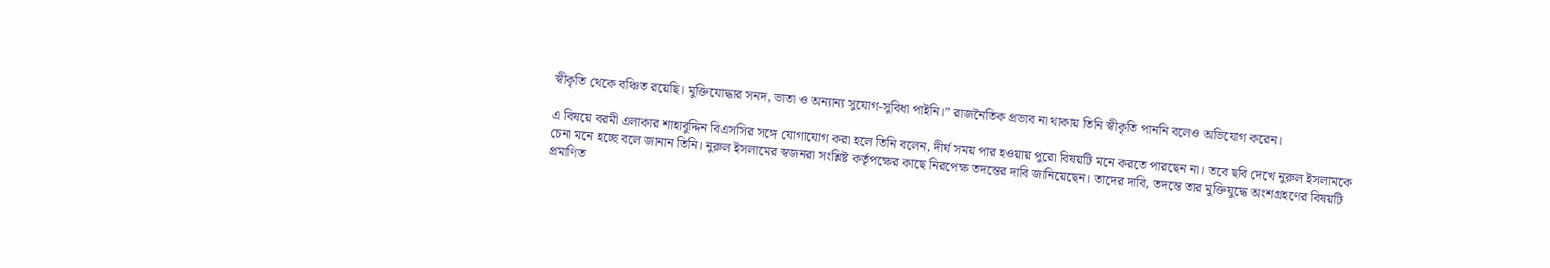স্বীকৃতি থেকে বঞ্চিত রয়েছি। মুক্তিযোদ্ধার সনদ, ভাতা ও অন্যান্য সুযোগ-সুবিধা পাইনি।” রাজনৈতিক প্রভাব না থাকায় তিনি স্বীকৃতি পাননি বলেও অভিযোগ করেন।

এ বিষয়ে বরমী এলাকার শাহাবুদ্দিন বিএসসির সঙ্গে যোগাযোগ করা হলে তিনি বলেন, দীর্ঘ সময় পার হওয়ায় পুরো বিষয়টি মনে করতে পারছেন না। তবে ছবি দেখে নুরুল ইসলামকে চেনা মনে হচ্ছে বলে জানান তিনি। নুরুল ইসলামের স্বজনরা সংশ্লিষ্ট কর্তৃপক্ষের কাছে নিরপেক্ষ তদন্তের দাবি জানিয়েছেন। তাদের দাবি, তদন্তে তার মুক্তিযুদ্ধে অংশগ্রহণের বিষয়টি প্রমাণিত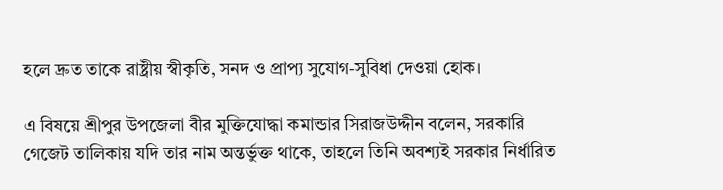হলে দ্রুত তাকে রাষ্ট্রীয় স্বীকৃতি, সনদ ও প্রাপ্য সুযোগ-সুবিধা দেওয়া হোক।

এ বিষয়ে শ্রীপুর উপজেলা বীর মুক্তিযোদ্ধা কমান্ডার সিরাজউদ্দীন বলেন, সরকারি গেজেট তালিকায় যদি তার নাম অন্তর্ভুক্ত থাকে, তাহলে তিনি অবশ্যই সরকার নির্ধারিত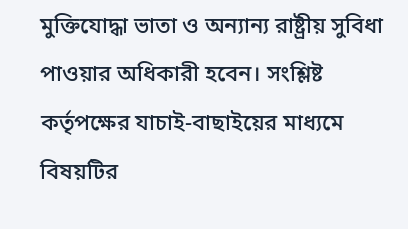মুক্তিযোদ্ধা ভাতা ও অন্যান্য রাষ্ট্রীয় সুবিধা পাওয়ার অধিকারী হবেন। সংশ্লিষ্ট কর্তৃপক্ষের যাচাই-বাছাইয়ের মাধ্যমে বিষয়টির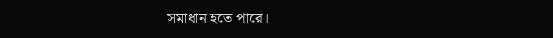সমাধান হতে পারে।